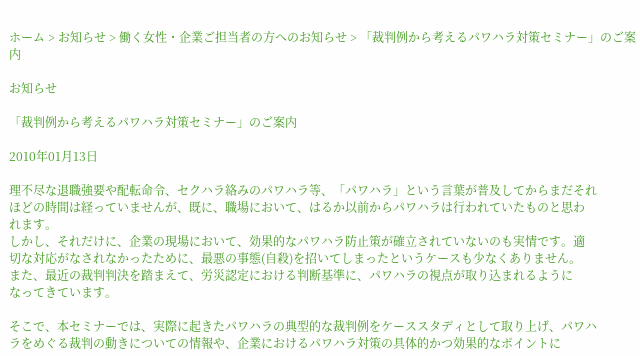ホーム > お知らせ > 働く女性・企業ご担当者の方へのお知らせ > 「裁判例から考えるパワハラ対策セミナー」のご案内

お知らせ

「裁判例から考えるパワハラ対策セミナー」のご案内

2010年01月13日

理不尽な退職強要や配転命令、セクハラ絡みのパワハラ等、「パワハラ」という言葉が普及してからまだそれ
ほどの時間は経っていませんが、既に、職場において、はるか以前からパワハラは行われていたものと思わ
れます。
しかし、それだけに、企業の現場において、効果的なパワハラ防止策が確立されていないのも実情です。適
切な対応がなされなかったために、最悪の事態(自殺)を招いてしまったというケースも少なくありません。
また、最近の裁判判決を踏まえて、労災認定における判断基準に、パワハラの視点が取り込まれるように
なってきています。

そこで、本セミナーでは、実際に起きたパワハラの典型的な裁判例をケーススタディとして取り上げ、パワハ
ラをめぐる裁判の動きについての情報や、企業におけるパワハラ対策の具体的かつ効果的なポイントに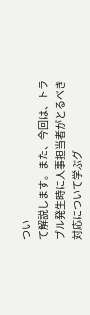つい
て解説します。また、今回は、トラブル発生時に人事担当者がとるべき対応について学ぶグ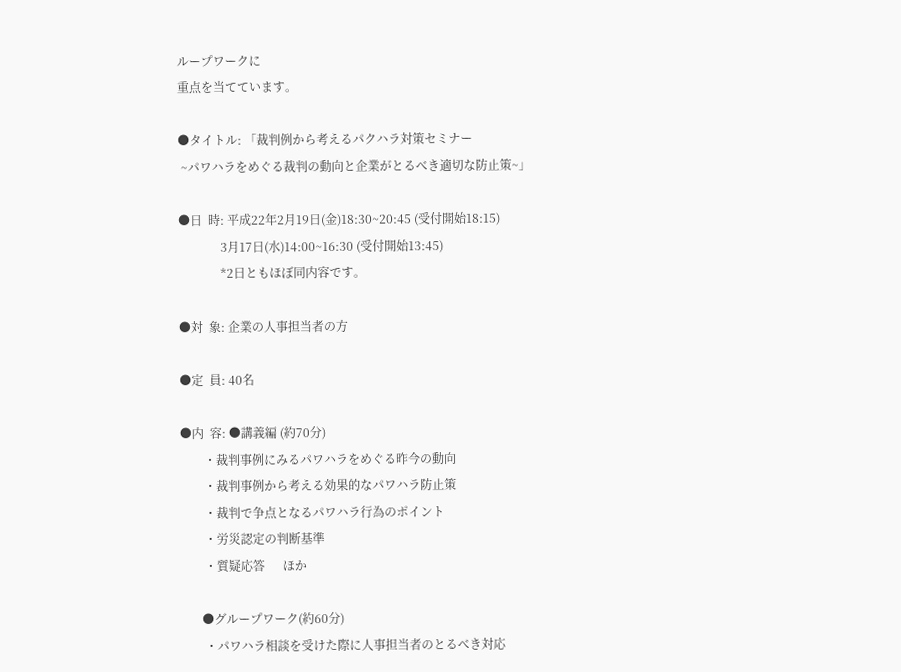ループワークに
重点を当てています。

●タイトル: 「裁判例から考えるパクハラ対策セミナー
 ~パワハラをめぐる裁判の動向と企業がとるべき適切な防止策~」

●日  時: 平成22年2月19日(金)18:30~20:45 (受付開始18:15)
              3月17日(水)14:00~16:30 (受付開始13:45)
              *2日ともほぼ同内容です。

●対  象: 企業の人事担当者の方

●定  員: 40名

●内  容: ●講義編 (約70分)
        ・裁判事例にみるパワハラをめぐる昨今の動向
        ・裁判事例から考える効果的なパワハラ防止策
        ・裁判で争点となるパワハラ行為のポイント
        ・労災認定の判断基準
        ・質疑応答      ほか

       ●グループワーク(約60分)
        ・パワハラ相談を受けた際に人事担当者のとるべき対応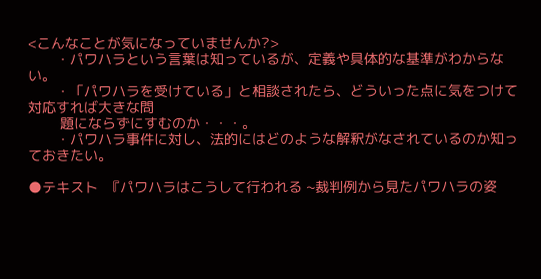<こんなことが気になっていませんか?>
       ・パワハラという言葉は知っているが、定義や具体的な基準がわからない。
       ・「パワハラを受けている」と相談されたら、どういった点に気をつけて対応すれば大きな問
        題にならずにすむのか・・・。
       ・パワハラ事件に対し、法的にはどのような解釈がなされているのか知っておきたい。

●テキスト  『パワハラはこうして行われる ~裁判例から見たパワハラの姿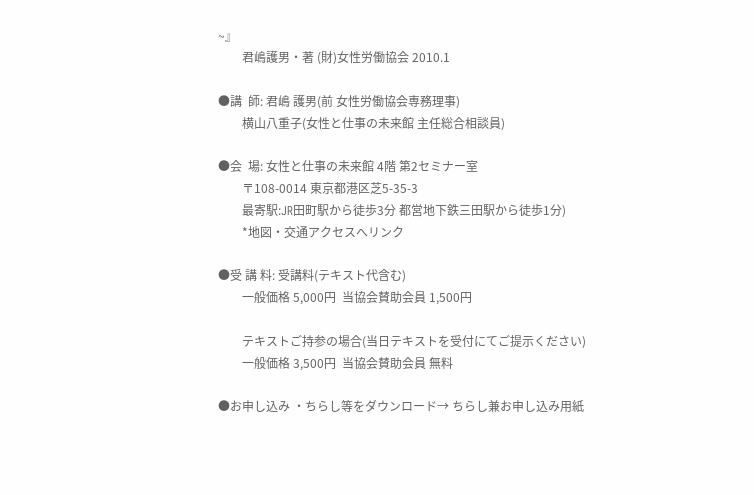~』
        君嶋護男・著 (財)女性労働協会 2010.1

●講  師: 君嶋 護男(前 女性労働協会専務理事)
        横山八重子(女性と仕事の未来館 主任総合相談員)

●会  場: 女性と仕事の未来館 4階 第2セミナー室
        〒108-0014 東京都港区芝5-35-3
        最寄駅:JR田町駅から徒歩3分 都営地下鉄三田駅から徒歩1分)
        *地図・交通アクセスへリンク

●受 講 料: 受講料(テキスト代含む)
        一般価格 5,000円  当協会賛助会員 1,500円

        テキストご持参の場合(当日テキストを受付にてご提示ください)
        一般価格 3,500円  当協会賛助会員 無料

●お申し込み ・ちらし等をダウンロード→ ちらし兼お申し込み用紙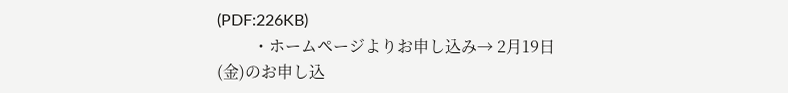(PDF:226KB)
         ・ホームページよりお申し込み→ 2月19日(金)のお申し込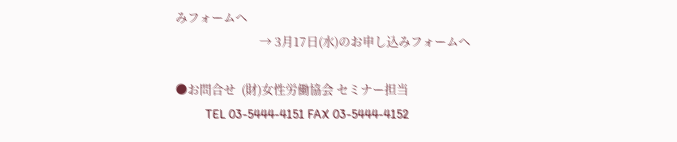みフォームへ
                            → 3月17日(水)のお申し込みフォームへ

●お問合せ  (財)女性労働協会 セミナー担当
          TEL 03-5444-4151 FAX 03-5444-4152